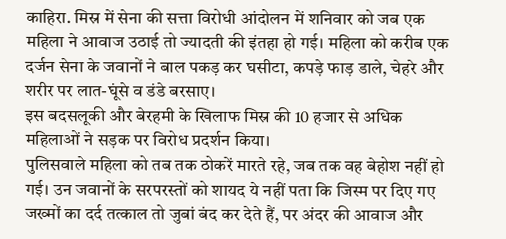काहिरा. मिस्र में सेना की सत्ता विरोधी आंदोलन में शनिवार को जब एक महिला ने आवाज उठाई तो ज्यादती की इंतहा हो गई। महिला को करीब एक दर्जन सेना के जवानों ने बाल पकड़ कर घसीटा, कपड़े फाड़ डाले, चेहरे और शरीर पर लात-घूंसे व डंडे बरसाए।
इस बदसलूकी और बेरहमी के खिलाफ मिस्र की 10 हजार से अधिक महिलाओं ने सड़क पर विरोध प्रदर्शन किया।
पुलिसवाले महिला को तब तक ठोकरें मारते रहे, जब तक वह बेहोश नहीं हो गई। उन जवानों के सरपरस्तों को शायद ये नहीं पता कि जिस्म पर दिए गए जख्मों का दर्द तत्काल तो जुबां बंद कर देते हैं, पर अंदर की आवाज और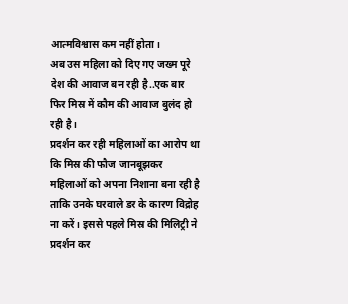आत्मविश्वास कम नहीं होता।
अब उस महिला को दिए गए जख्म पूरे देश की आवाज बन रही है..एक बार फिर मिस्र में कौम की आवाज बुलंद हो रही है।
प्रदर्शन कर रही महिलाओं का आरोप था कि मिस्र की फौज जानबूझकर महिलाओं को अपना निशाना बना रही है ताकि उनके घरवाले डर के कारण विद्रोह ना करें। इससे पहले मिस्र की मिलिट्री ने प्रदर्शन कर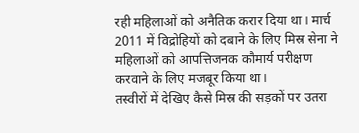रही महिलाओं को अनैतिक करार दिया था। मार्च 2011 में विद्रोहियों को दबाने के लिए मिस्र सेना ने महिलाओं को आपत्तिजनक कौमार्य परीक्षण करवाने के लिए मजबूर किया था।
तस्वीरों में देखिए कैसे मिस्र की सड़कों पर उतरा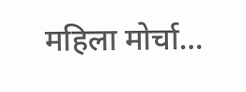महिला मोर्चा...